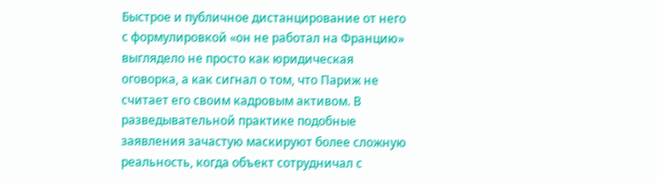Быстрое и публичное дистанцирование от него с формулировкой «он не работал на Францию» выглядело не просто как юридическая оговорка, а как сигнал о том, что Париж не считает его своим кадровым активом. В разведывательной практике подобные заявления зачастую маскируют более сложную реальность, когда объект сотрудничал с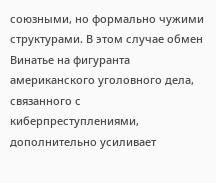союзными, но формально чужими структурами. В этом случае обмен Винатье на фигуранта американского уголовного дела, связанного с киберпреступлениями, дополнительно усиливает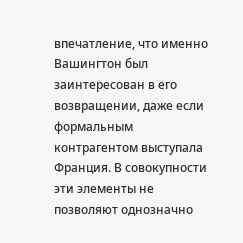впечатление, что именно Вашингтон был заинтересован в его возвращении, даже если формальным контрагентом выступала Франция. В совокупности эти элементы не позволяют однозначно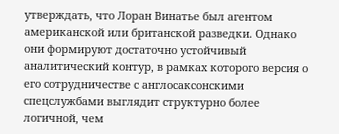утверждать, что Лоран Винатье был агентом американской или британской разведки. Однако они формируют достаточно устойчивый аналитический контур, в рамках которого версия о его сотрудничестве с англосаксонскими спецслужбами выглядит структурно более логичной, чем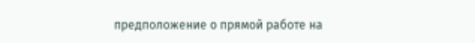предположение о прямой работе на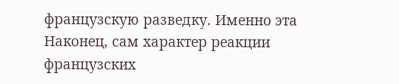французскую разведку. Именно эта
Наконец, сам характер реакции французских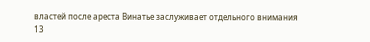властей после ареста Винатье заслуживает отдельного внимания
13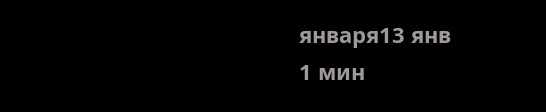января13 янв
1 мин